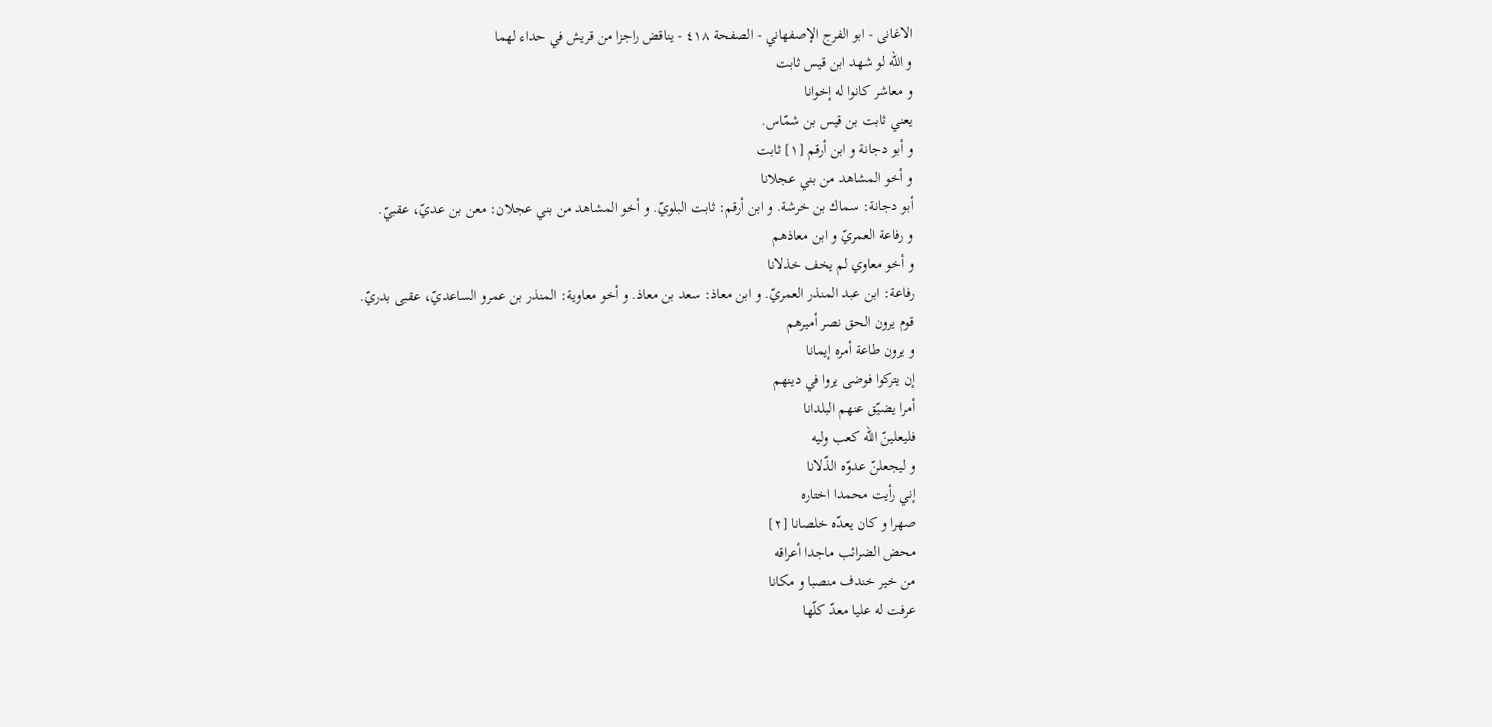الاغانی - ابو الفرج الإصفهاني - الصفحة ٤١٨ - يناقض راجزا من قريش في حداء لهما
و اللّه لو شهد ابن قيس ثابت
و معاشر كانوا له إخوانا
يعني ثابت بن قيس بن شمّاس.
و أبو دجانة و ابن أرقم [١] ثابت
و أخو المشاهد من بني عجلانا
أبو دجانة: سماك بن خرشة. و ابن أرقم: ثابت البلويّ. و أخو المشاهد من بني عجلان: معن بن عديّ، عقبيّ.
و رفاعة العمريّ و ابن معاذهم
و أخو معاوي لم يخف خذلانا
رفاعة: ابن عبد المنذر العمريّ. و ابن معاذ: سعد بن معاذ. و أخو معاوية: المنذر بن عمرو الساعديّ، عقبى بدريّ.
قوم يرون الحق نصر أميرهم
و يرون طاعة أمره إيمانا
إن يتركوا فوضى يروا في دينهم
أمرا يضيّق عنهم البلدانا
فليعلينّ اللّه كعب وليه
و ليجعلنّ عدوّه الذّلانا
إني رأيت محمدا اختاره
صهرا و كان يعدّه خلصانا [٢]
محض الضرائب ماجدا أعراقه
من خير خندف منصبا و مكانا
عرفت له عليا معدّ كلّها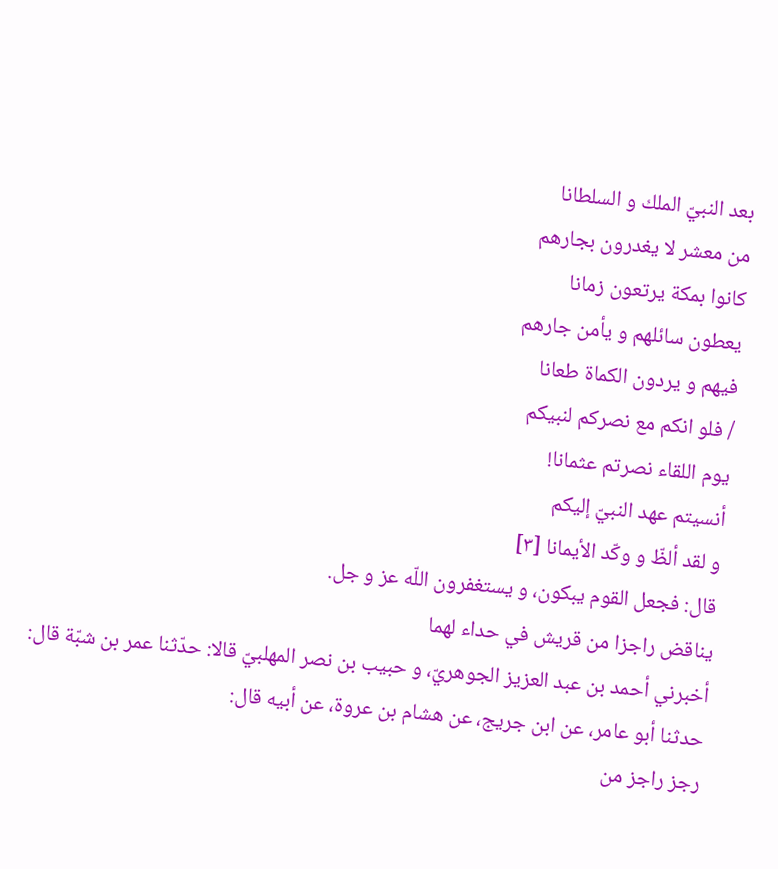بعد النبيّ الملك و السلطانا
من معشر لا يغدرون بجارهم
كانوا بمكة يرتعون زمانا
يعطون سائلهم و يأمن جارهم
فيهم و يردون الكماة طعانا
/ فلو انكم مع نصركم لنبيكم
يوم اللقاء نصرتم عثمانا!
أنسيتم عهد النبيّ إليكم
و لقد ألظّ و وكّد الأيمانا [٣]
قال: فجعل القوم يبكون، و يستغفرون اللّه عز و جل.
يناقض راجزا من قريش في حداء لهما
أخبرني أحمد بن عبد العزيز الجوهريّ، و حبيب بن نصر المهلبيّ قالا: حدّثنا عمر بن شبّة قال: حدثنا أبو عامر، عن ابن جريج، عن هشام بن عروة، عن أبيه قال:
رجز راجز من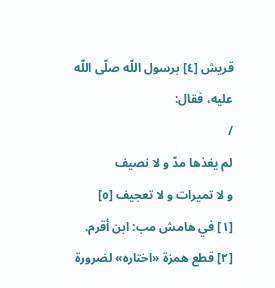قريش [٤] برسول اللّه صلّى اللّه عليه، فقال:
/
لم يغذها مدّ و لا نصيف
و لا تميرات و لا تعجيف [٥]
[١] في هامش مب: ابن أقرم.
[٢] قطع همزة «اختاره» لضرورة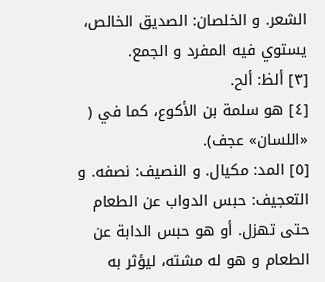الشعر. و الخلصان: الصديق الخالص، يستوي فيه المفرد و الجمع.
[٣] ألظ: ألح.
[٤] هو سلمة بن الأكوع، كما في ( «اللسان» عجف).
[٥] المد: مكيال. و النصيف: نصفه. و التعجيف: حبس الدواب عن الطعام حتى تهزل. أو هو حبس الدابة عن الطعام و هو له مشته، ليؤثر به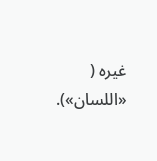غيره ( «اللسان»).